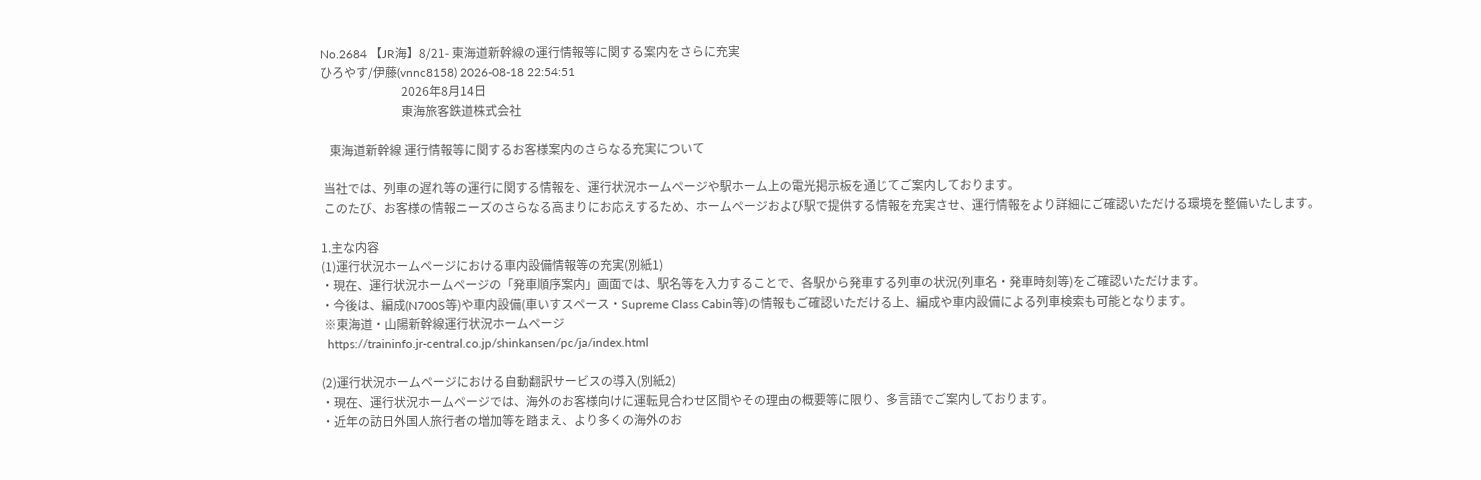No.2684 【JR海】8/21- 東海道新幹線の運行情報等に関する案内をさらに充実
ひろやす/伊藤(vnnc8158) 2026-08-18 22:54:51
                           2026年8月14日
                           東海旅客鉄道株式会社

   東海道新幹線 運行情報等に関するお客様案内のさらなる充実について

 当社では、列車の遅れ等の運行に関する情報を、運行状況ホームページや駅ホーム上の電光掲示板を通じてご案内しております。
 このたび、お客様の情報ニーズのさらなる高まりにお応えするため、ホームページおよび駅で提供する情報を充実させ、運行情報をより詳細にご確認いただける環境を整備いたします。

1.主な内容
(1)運行状況ホームページにおける車内設備情報等の充実(別紙1)
・現在、運行状況ホームページの「発車順序案内」画面では、駅名等を入力することで、各駅から発車する列車の状況(列車名・発車時刻等)をご確認いただけます。
・今後は、編成(N700S等)や車内設備(車いすスペース・Supreme Class Cabin等)の情報もご確認いただける上、編成や車内設備による列車検索も可能となります。
 ※東海道・山陽新幹線運行状況ホームページ
  https://traininfo.jr-central.co.jp/shinkansen/pc/ja/index.html

(2)運行状況ホームページにおける自動翻訳サービスの導入(別紙2)
・現在、運行状況ホームページでは、海外のお客様向けに運転見合わせ区間やその理由の概要等に限り、多言語でご案内しております。
・近年の訪日外国人旅行者の増加等を踏まえ、より多くの海外のお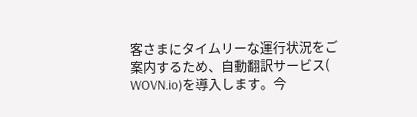客さまにタイムリーな運行状況をご案内するため、自動翻訳サービス( WOVN.io)を導入します。今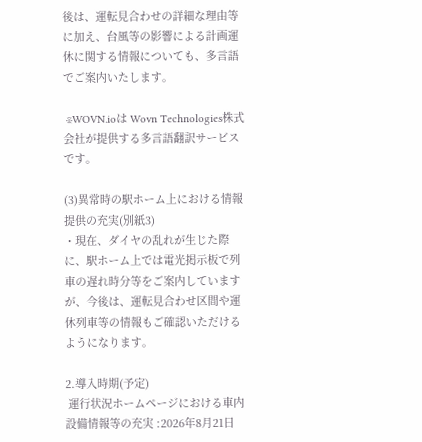後は、運転見合わせの詳細な理由等に加え、台風等の影響による計画運休に関する情報についても、多言語でご案内いたします。

 ※WOVN.ioは Wovn Technologies株式会社が提供する多言語翻訳サービスです。

(3)異常時の駅ホーム上における情報提供の充実(別紙3)
・現在、ダイヤの乱れが生じた際に、駅ホーム上では電光掲示板で列車の遅れ時分等をご案内していますが、今後は、運転見合わせ区間や運休列車等の情報もご確認いただけるようになります。

2.導入時期(予定)
 運行状況ホームページにおける車内設備情報等の充実 :2026年8月21日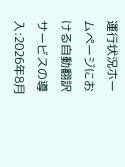運行状況ホームページにおける自動翻訳サービスの導入:2026年8月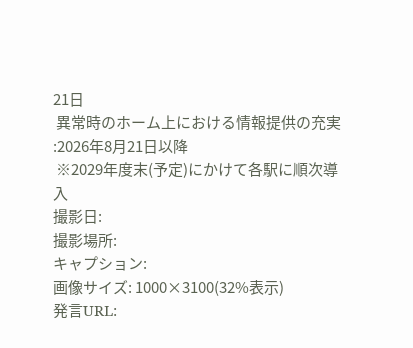21日
 異常時のホーム上における情報提供の充実      :2026年8月21日以降
 ※2029年度末(予定)にかけて各駅に順次導入
撮影日:
撮影場所:
キャプション:
画像サイズ: 1000×3100(32%表示)
発言URL: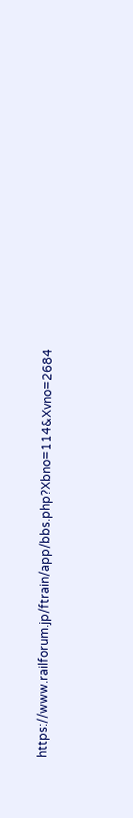https://www.railforum.jp/ftrain/app/bbs.php?Xbno=114&Xvno=2684